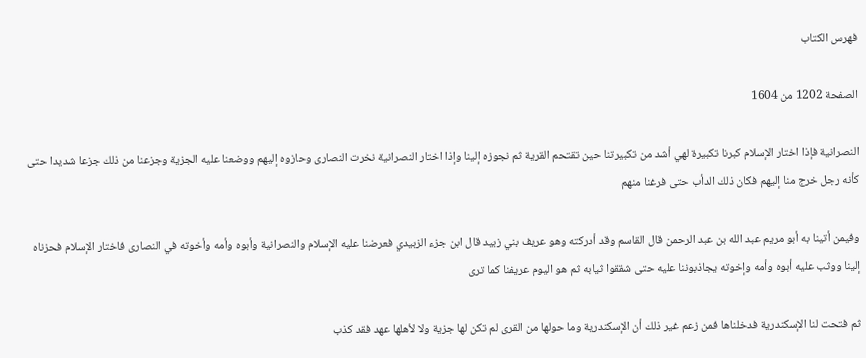فهرس الكتاب

الصفحة 1202 من 1604

النصرانية فإذا اختار الإسلام كبرنا تكبيرة لهي أشد من تكبيرتنا حين تقتحم القرية ثم نجوزه إلينا وإذا اختار النصرانية نخرت النصارى وحازوه إليهم ووضعنا عليه الجزية وجزعنا من ذلك جزعا شديدا حتى كأنه رجل خرج منا إليهم فكان ذلك الدأب حتى فرغنا منهم

وفيمن أتينا به أبو مريم عبد الله بن عبد الرحمن قال القاسم وقد أدركته وهو عريف بني زبيد قال ابن جزء الزبيدي فعرضنا عليه الإسلام والنصرانية وأبوه وأمه وأخوته في النصارى فاختار الإسلام فحزناه إلينا ووثب عليه أبوه وأمه وإخوته يجاذبوننا عليه حتى شققوا ثيابه ثم هو اليوم عريفنا كما ترى

ثم فتحت لنا الإسكندرية فدخلناها فمن زعم غير ذلك أن الإسكندرية وما حولها من القرى لم تكن لها جزية ولا لأهلها عهد فقد كذب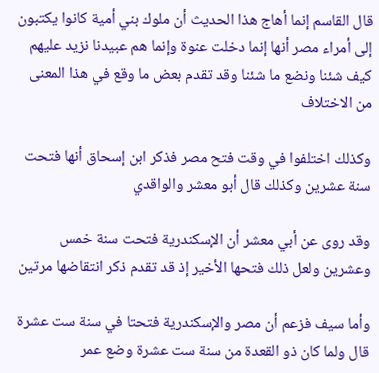قال القاسم إنما أهاج هذا الحديث أن ملوك بني أمية كانوا يكتبون إلى أمراء مصر أنها إنما دخلت عنوة وإنما هم عبيدنا نزيد عليهم كيف شئنا ونضع ما شئنا وقد تقدم بعض ما وقع في هذا المعنى من الاختلاف

وكذلك اختلفوا في وقت فتح مصر فذكر ابن إسحاق أنها فتحت سنة عشرين وكذلك قال أبو معشر والواقدي

وقد روى عن أبي معشر أن الإسكندرية فتحت سنة خمس وعشرين ولعل ذلك فتحها الأخير إذ قد تقدم ذكر انتقاضها مرتين

وأما سيف فزعم أن مصر والإسكندرية فتحتا في سنة ست عشرة قال ولما كان ذو القعدة من سنة ست عشرة وضع عمر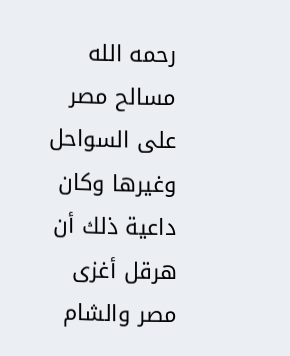رحمه الله مسالح مصر على السواحل وغيرها وكان داعية ذلك أن هرقل أغزى مصر والشام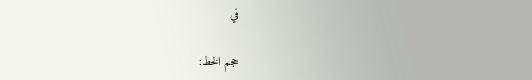في

حجم الخط: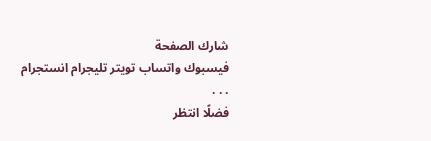شارك الصفحة
فيسبوك واتساب تويتر تليجرام انستجرام
. . .
فضلًا انتظر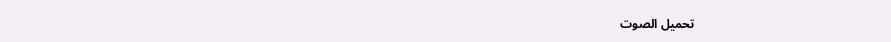تحميل الصوت